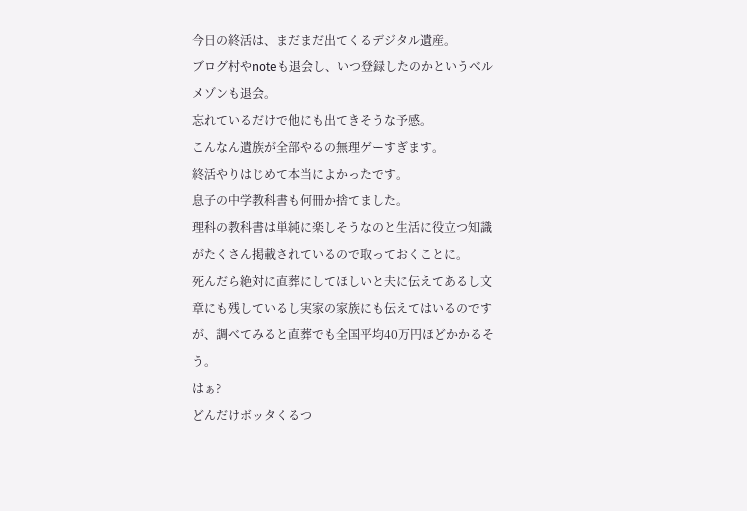今日の終活は、まだまだ出てくるデジタル遺産。
ブログ村やnoteも退会し、いつ登録したのかというベルメゾンも退会。
忘れているだけで他にも出てきそうな予感。
こんなん遺族が全部やるの無理ゲーすぎます。
終活やりはじめて本当によかったです。
息子の中学教科書も何冊か捨てました。
理科の教科書は単純に楽しそうなのと生活に役立つ知識がたくさん掲載されているので取っておくことに。
死んだら絶対に直葬にしてほしいと夫に伝えてあるし文章にも残しているし実家の家族にも伝えてはいるのですが、調べてみると直葬でも全国平均40万円ほどかかるそう。
はぁ?
どんだけボッタくるつ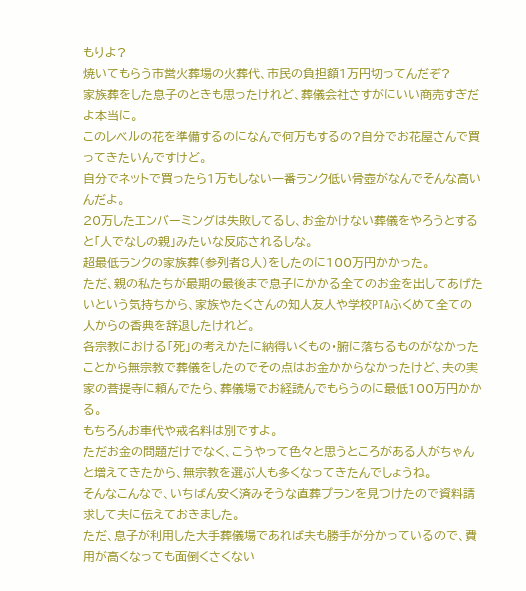もりよ?
焼いてもらう市営火葬場の火葬代、市民の負担額1万円切ってんだぞ?
家族葬をした息子のときも思ったけれど、葬儀会社さすがにいい商売すぎだよ本当に。
このレベルの花を準備するのになんで何万もするの?自分でお花屋さんで買ってきたいんですけど。
自分でネットで買ったら1万もしない一番ランク低い骨壺がなんでそんな高いんだよ。
20万したエンバーミングは失敗してるし、お金かけない葬儀をやろうとすると「人でなしの親」みたいな反応されるしな。
超最低ランクの家族葬(参列者8人)をしたのに100万円かかった。
ただ、親の私たちが最期の最後まで息子にかかる全てのお金を出してあげたいという気持ちから、家族やたくさんの知人友人や学校PTAふくめて全ての人からの香典を辞退したけれど。
各宗教における「死」の考えかたに納得いくもの・腑に落ちるものがなかったことから無宗教で葬儀をしたのでその点はお金かからなかったけど、夫の実家の菩提寺に頼んでたら、葬儀場でお経読んでもらうのに最低100万円かかる。
もちろんお車代や戒名料は別ですよ。
ただお金の問題だけでなく、こうやって色々と思うところがある人がちゃんと増えてきたから、無宗教を選ぶ人も多くなってきたんでしょうね。
そんなこんなで、いちばん安く済みそうな直葬プランを見つけたので資料請求して夫に伝えておきました。
ただ、息子が利用した大手葬儀場であれば夫も勝手が分かっているので、費用が高くなっても面倒くさくない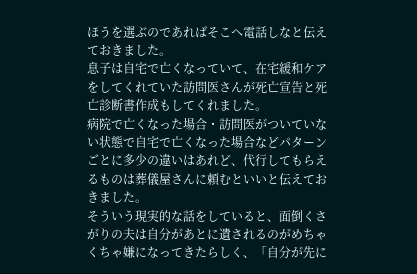ほうを選ぶのであればそこへ電話しなと伝えておきました。
息子は自宅で亡くなっていて、在宅緩和ケアをしてくれていた訪問医さんが死亡宣告と死亡診断書作成もしてくれました。
病院で亡くなった場合・訪問医がついていない状態で自宅で亡くなった場合などパターンごとに多少の違いはあれど、代行してもらえるものは葬儀屋さんに頼むといいと伝えておきました。
そういう現実的な話をしていると、面倒くさがりの夫は自分があとに遺されるのがめちゃくちゃ嫌になってきたらしく、「自分が先に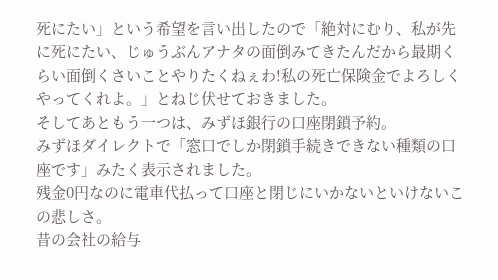死にたい」という希望を言い出したので「絶対にむり、私が先に死にたい、じゅうぶんアナタの面倒みてきたんだから最期くらい面倒くさいことやりたくねぇわ!私の死亡保険金でよろしくやってくれよ。」とねじ伏せておきました。
そしてあともう一つは、みずほ銀行の口座閉鎖予約。
みずほダイレクトで「窓口でしか閉鎖手続きできない種類の口座です」みたく表示されました。
残金0円なのに電車代払って口座と閉じにいかないといけないこの悲しさ。
昔の会社の給与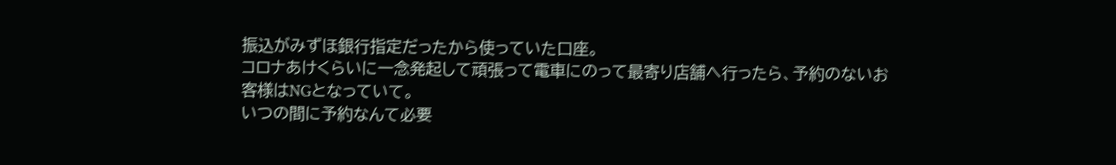振込がみずほ銀行指定だったから使っていた口座。
コロナあけくらいに一念発起して頑張って電車にのって最寄り店舗へ行ったら、予約のないお客様はNGとなっていて。
いつの間に予約なんて必要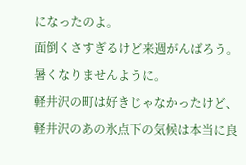になったのよ。
面倒くさすぎるけど来週がんばろう。暑くなりませんように。
軽井沢の町は好きじゃなかったけど、軽井沢のあの氷点下の気候は本当に良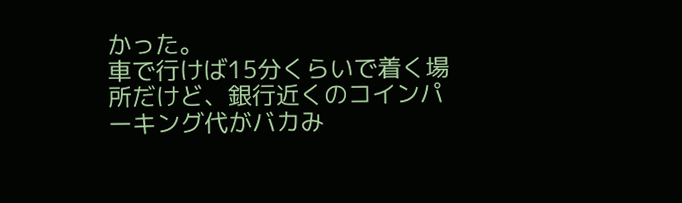かった。
車で行けば15分くらいで着く場所だけど、銀行近くのコインパーキング代がバカみ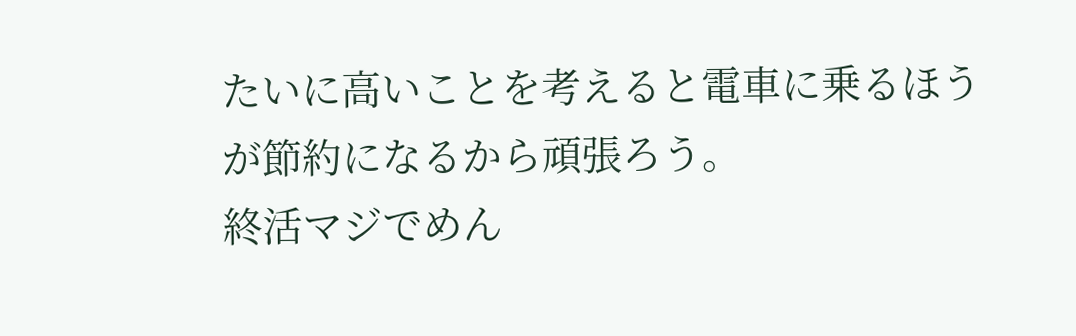たいに高いことを考えると電車に乗るほうが節約になるから頑張ろう。
終活マジでめん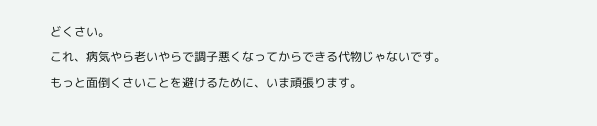どくさい。
これ、病気やら老いやらで調子悪くなってからできる代物じゃないです。
もっと面倒くさいことを避けるために、いま頑張ります。